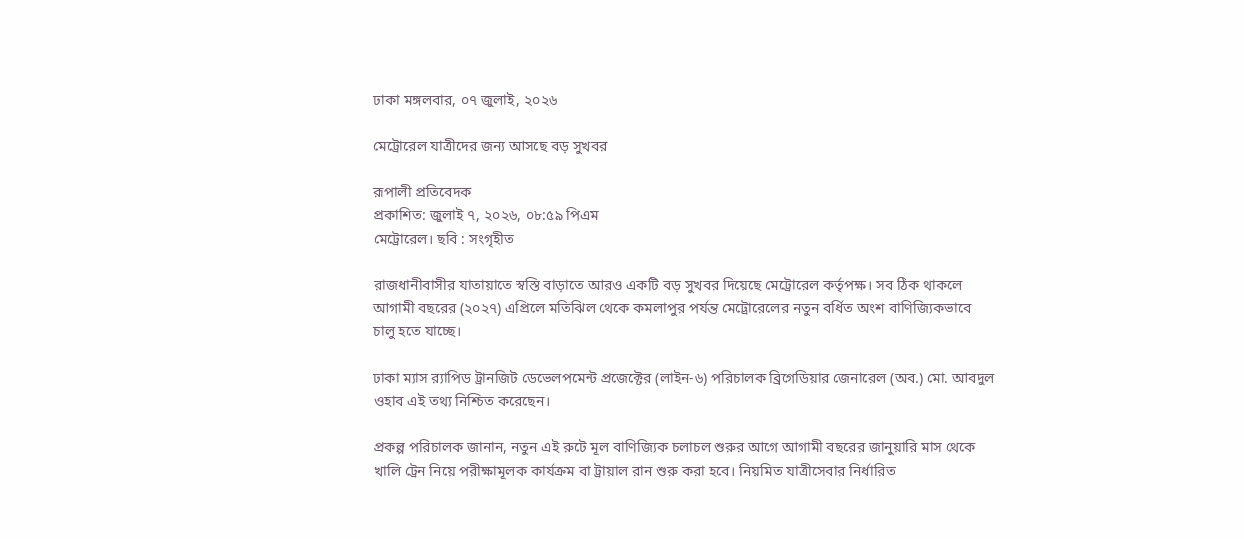ঢাকা মঙ্গলবার, ০৭ জুলাই, ২০২৬

মেট্রোরেল যাত্রীদের জন্য আসছে বড় সুখবর

রূপালী প্রতিবেদক
প্রকাশিত: জুলাই ৭, ২০২৬, ০৮:৫৯ পিএম
মেট্রোরেল। ছবি : সংগৃহীত

রাজধানীবাসীর যাতায়াতে স্বস্তি বাড়াতে আরও একটি বড় সুখবর দিয়েছে মেট্রোরেল কর্তৃপক্ষ। সব ঠিক থাকলে আগামী বছরের (২০২৭) এপ্রিলে মতিঝিল থেকে কমলাপুর পর্যন্ত মেট্রোরেলের নতুন বর্ধিত অংশ বাণিজ্যিকভাবে চালু হতে যাচ্ছে।

ঢাকা ম্যাস র‌্যাপিড ট্রানজিট ডেভেলপমেন্ট প্রজেক্টের (লাইন-৬) পরিচালক ব্রিগেডিয়ার জেনারেল (অব.) মো. আবদুল ওহাব এই তথ্য নিশ্চিত করেছেন।

প্রকল্প পরিচালক জানান, নতুন এই রুটে মূল বাণিজ্যিক চলাচল শুরুর আগে আগামী বছরের জানুয়ারি মাস থেকে খালি ট্রেন নিয়ে পরীক্ষামূলক কার্যক্রম বা ট্রায়াল রান শুরু করা হবে। নিয়মিত যাত্রীসেবার নির্ধারিত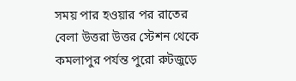সময় পার হওয়ার পর রাতের বেলা উত্তরা উত্তর স্টেশন থেকে কমলাপুর পর্যন্ত পুরো রুটজুড়ে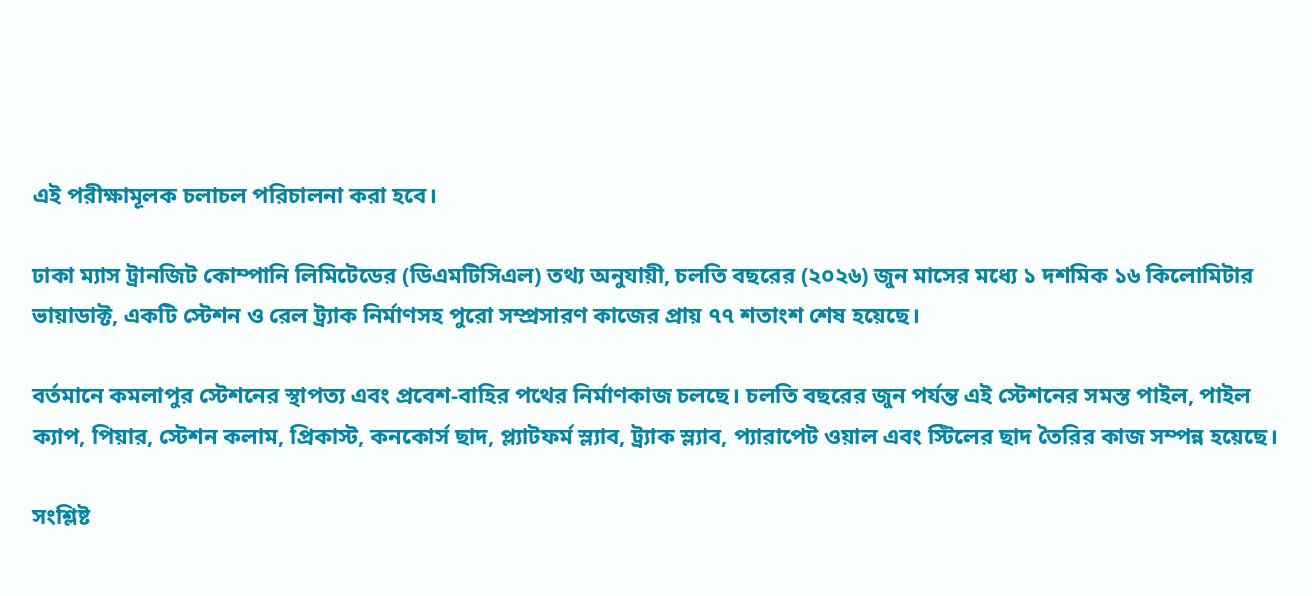এই পরীক্ষামূলক চলাচল পরিচালনা করা হবে।

ঢাকা ম্যাস ট্রানজিট কোম্পানি লিমিটেডের (ডিএমটিসিএল) তথ্য অনুযায়ী, চলতি বছরের (২০২৬) জুন মাসের মধ্যে ১ দশমিক ১৬ কিলোমিটার ভায়াডাক্ট, একটি স্টেশন ও রেল ট্র্যাক নির্মাণসহ পুরো সম্প্রসারণ কাজের প্রায় ৭৭ শতাংশ শেষ হয়েছে।

বর্তমানে কমলাপুর স্টেশনের স্থাপত্য এবং প্রবেশ-বাহির পথের নির্মাণকাজ চলছে। চলতি বছরের জুন পর্যন্ত এই স্টেশনের সমস্ত পাইল, পাইল ক্যাপ, পিয়ার, স্টেশন কলাম, প্রিকাস্ট, কনকোর্স ছাদ, প্ল্যাটফর্ম স্ল্যাব, ট্র্যাক স্ল্যাব, প্যারাপেট ওয়াল এবং স্টিলের ছাদ তৈরির কাজ সম্পন্ন হয়েছে।

সংশ্লিষ্ট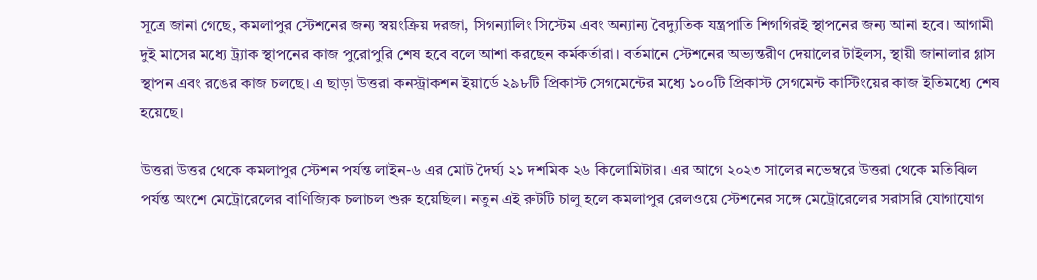সূত্রে জানা গেছে, কমলাপুর স্টেশনের জন্য স্বয়ংক্রিয় দরজা, সিগন্যালিং সিস্টেম এবং অন্যান্য বৈদ্যুতিক যন্ত্রপাতি শিগগিরই স্থাপনের জন্য আনা হবে। আগামী দুই মাসের মধ্যে ট্র্যাক স্থাপনের কাজ পুরোপুরি শেষ হবে বলে আশা করছেন কর্মকর্তারা। বর্তমানে স্টেশনের অভ্যন্তরীণ দেয়ালের টাইলস, স্থায়ী জানালার গ্লাস স্থাপন এবং রঙের কাজ চলছে। এ ছাড়া উত্তরা কনস্ট্রাকশন ইয়ার্ডে ২৯৮টি প্রিকাস্ট সেগমেন্টের মধ্যে ১০০টি প্রিকাস্ট সেগমেন্ট কাস্টিংয়ের কাজ ইতিমধ্যে শেষ হয়েছে।

উত্তরা উত্তর থেকে কমলাপুর স্টেশন পর্যন্ত লাইন-৬ এর মোট দৈর্ঘ্য ২১ দশমিক ২৬ কিলোমিটার। এর আগে ২০২৩ সালের নভেম্বরে উত্তরা থেকে মতিঝিল পর্যন্ত অংশে মেট্রোরেলের বাণিজ্যিক চলাচল শুরু হয়েছিল। নতুন এই রুটটি চালু হলে কমলাপুর রেলওয়ে স্টেশনের সঙ্গে মেট্রোরেলের সরাসরি যোগাযোগ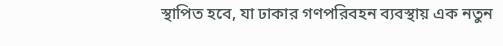স্থাপিত হবে, যা ঢাকার গণপরিবহন ব্যবস্থায় এক নতুন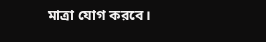মাত্রা যোগ করবে।